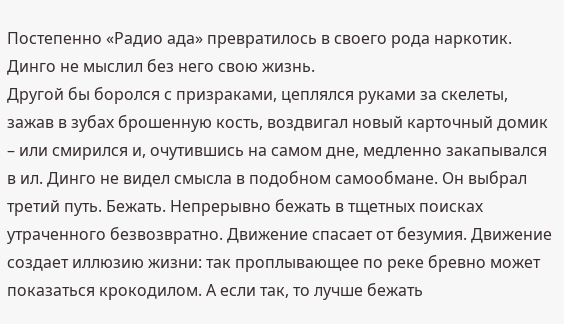Постепенно «Радио ада» превратилось в своего рода наркотик. Динго не мыслил без него свою жизнь.
Другой бы боролся с призраками, цеплялся руками за скелеты, зажав в зубах брошенную кость, воздвигал новый карточный домик – или смирился и, очутившись на самом дне, медленно закапывался в ил. Динго не видел смысла в подобном самообмане. Он выбрал третий путь. Бежать. Непрерывно бежать в тщетных поисках утраченного безвозвратно. Движение спасает от безумия. Движение создает иллюзию жизни: так проплывающее по реке бревно может показаться крокодилом. А если так, то лучше бежать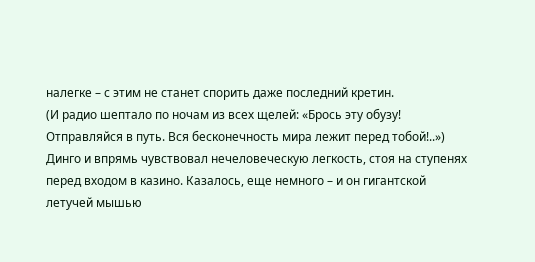налегке – с этим не станет спорить даже последний кретин.
(И радио шептало по ночам из всех щелей: «Брось эту обузу! Отправляйся в путь. Вся бесконечность мира лежит перед тобой!..»)
Динго и впрямь чувствовал нечеловеческую легкость, стоя на ступенях перед входом в казино. Казалось, еще немного – и он гигантской летучей мышью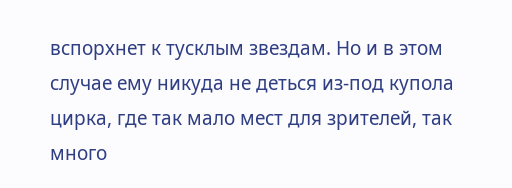вспорхнет к тусклым звездам. Но и в этом случае ему никуда не деться из-под купола цирка, где так мало мест для зрителей, так много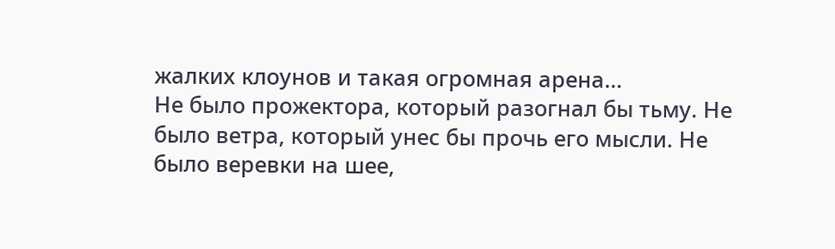жалких клоунов и такая огромная арена…
Не было прожектора, который разогнал бы тьму. Не было ветра, который унес бы прочь его мысли. Не было веревки на шее,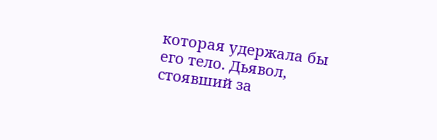которая удержала бы его тело. Дьявол, стоявший за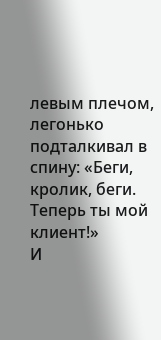левым плечом, легонько подталкивал в спину: «Беги, кролик, беги. Теперь ты мой клиент!»
И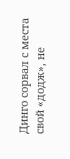Динго сорвал с места свой «додж», не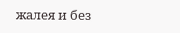жалея и без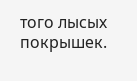того лысых покрышек.